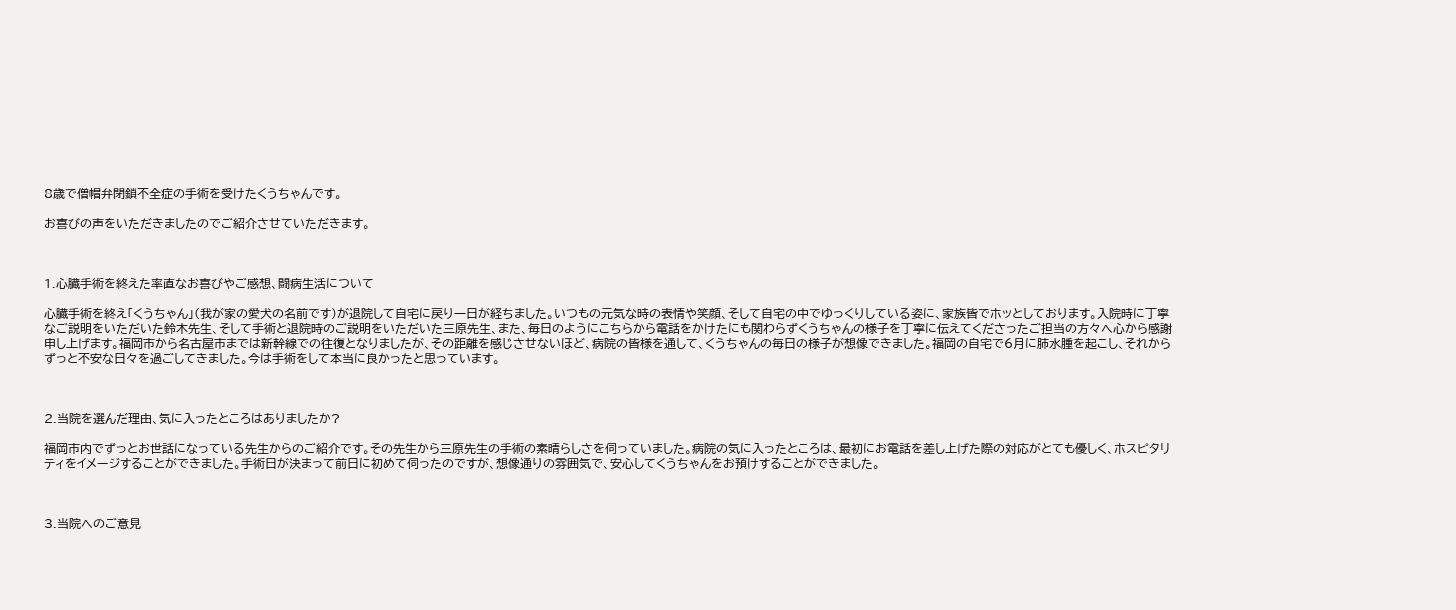8歳で僧帽弁閉鎖不全症の手術を受けたくうちゃんです。

お喜びの声をいただきましたのでご紹介させていただきます。



1.心臓手術を終えた率直なお喜びやご感想、闘病生活について

心臓手術を終え「くうちゃん」(我が家の愛犬の名前です)が退院して自宅に戻り一日が経ちました。いつもの元気な時の表情や笑顔、そして自宅の中でゆっくりしている姿に、家族皆でホッとしております。入院時に丁寧なご説明をいただいた鈴木先生、そして手術と退院時のご説明をいただいた三原先生、また、毎日のようにこちらから電話をかけたにも関わらずくうちゃんの様子を丁寧に伝えてくださったご担当の方々へ心から感謝申し上げます。福岡市から名古屋市までは新幹線での往復となりましたが、その距離を感じさせないほど、病院の皆様を通して、くうちゃんの毎日の様子が想像できました。福岡の自宅で6月に肺水腫を起こし、それからずっと不安な日々を過ごしてきました。今は手術をして本当に良かったと思っています。



2.当院を選んだ理由、気に入ったところはありましたか?

福岡市内でずっとお世話になっている先生からのご紹介です。その先生から三原先生の手術の素晴らしさを伺っていました。病院の気に入ったところは、最初にお電話を差し上げた際の対応がとても優しく、ホスピタリティをイメージすることができました。手術日が決まって前日に初めて伺ったのですが、想像通りの雰囲気で、安心してくうちゃんをお預けすることができました。



3.当院へのご意見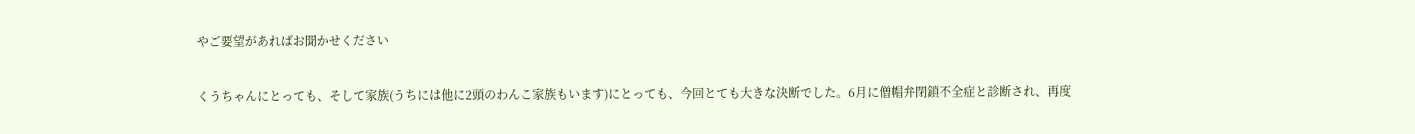やご要望があればお聞かせください

くうちゃんにとっても、そして家族(うちには他に2頭のわんこ家族もいます)にとっても、今回とても大きな決断でした。6月に僧帽弁閉鎖不全症と診断され、再度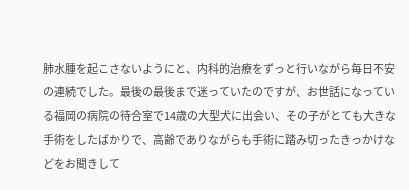肺水腫を起こさないようにと、内科的治療をずっと行いながら毎日不安の連続でした。最後の最後まで迷っていたのですが、お世話になっている福岡の病院の待合室で14歳の大型犬に出会い、その子がとても大きな手術をしたばかりで、高齢でありながらも手術に踏み切ったきっかけなどをお聞きして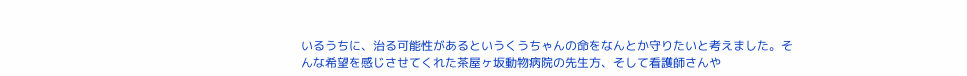いるうちに、治る可能性があるというくうちゃんの命をなんとか守りたいと考えました。そんな希望を感じさせてくれた茶屋ヶ坂動物病院の先生方、そして看護師さんや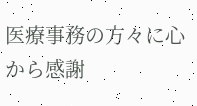医療事務の方々に心から感謝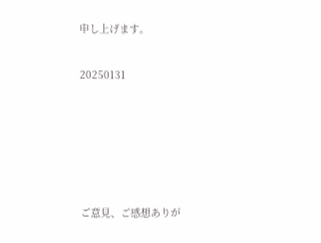申し上げます。

20250131





ご意見、ご感想ありが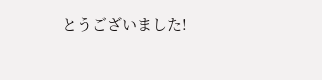とうございました!